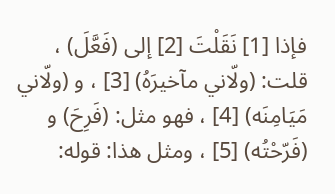فإذا [1] نَقَلْتَ [2] إلى (فَعَّلَ) ، قلت: (ولّاني مآخيرَهُ) [3] ، و (ولّاني مَيَامِنَه) [4] ، فهو مثل: (فَرِحَ) و (فَرّحْتُه) [5] ، ومثل هذا: قوله: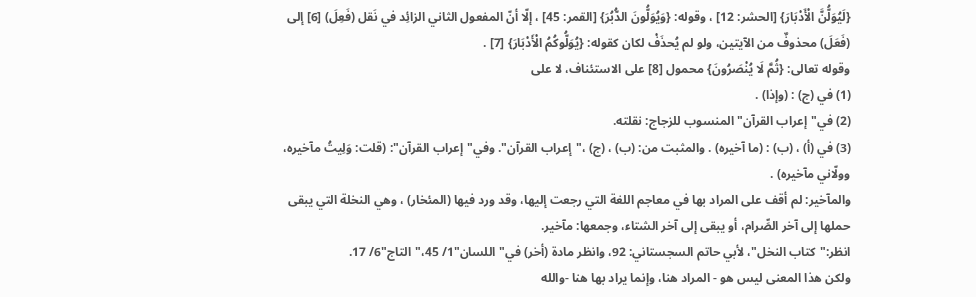{لَيُوَلُّنَّ الْأَدْبَارَ} [الحشر: 12] ، وقوله: {وَيُوَلُّونَ الدُّبُرَ} [القمر: 45] ، إلّا أنّ المفعول الثاني الزائِد في نَقل (فَعِلَ) [6] إلى (فَعَلَ) محذوفٌ من الآيتين، ولو لم يُحذَفْ لكان كقوله: {يُوَلُّوكُمُ الْأَدْبَارَ} [7] .
وقوله تعالى: {ثُمَّ لَا يُنْصَرُونَ} محمول [8] على الاستئناف، لا على
(1) في (ج) : (وإذا) .
(2) في"إعراب القرآن"المنسوب للزجاج: نقلته.
(3) في (أ) ، (ب) : (ما آخيره) . والمثبت من: (ب) ، (ج) ،"إعراب القرآن". وفي"إعراب القرآن": (قلت: وَلِيتُ مآخيره، وولّاني مآخيره) .
والمآخير: لم أقف على المراد بها في معاجم اللغة التي رجعت إليها، وقد ورد فيها (المئخار) ، وهي النخلة التي يبقى حملها إلى آخر الصِّرام، أو يبقى إلى آخر الشتاء، وجمعها: مآخير.
انظر:"كتاب النخل"، لأبي حاتم السجستاني: 92، وانظر مادة (أخر) في"اللسان"1/ 45،"التاج"6/ 17.
ولكن هذا المعنى ليس هو - المراد هنا، وإنما يراد بها هنا -والله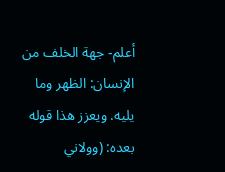أعلم- جهة الخلف من الإنسان: الظهر وما يليه. ويعزز هذا قوله بعده: (وولاني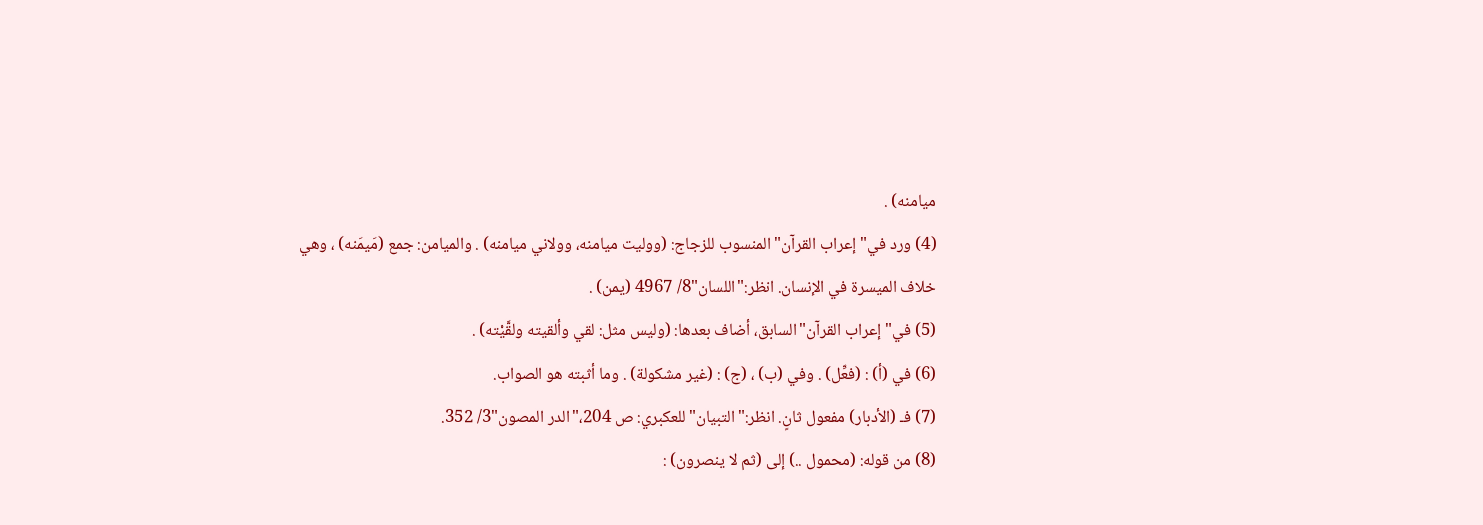ميامنه) .
(4) ورد في"إعراب القرآن"المنسوب للزجاج: (ووليت ميامنه، وولاني ميامنه) . والميامن: جمع (مَيمَنه) ، وهي خلاف الميسرة في الإنسان. انظر:"اللسان"8/ 4967 (يمن) .
(5) في"إعراب القرآن"السابق، أضاف بعدها: (وليس مثل: لقي وألقيته ولقَّيْته) .
(6) في (أ) : (فعِّل) . وفي (ب) ، (ج) : (غير مشكولة) . وما أثبته هو الصواب.
(7) فـ (الأدبار) مفعول ثانٍ. انظر:"التبيان"للعكبري: ص 204،"الدر المصون"3/ 352.
(8) من قوله: (محمول ..) إلى (ثم لا ينصرون) :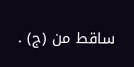ساقط من (ج) .